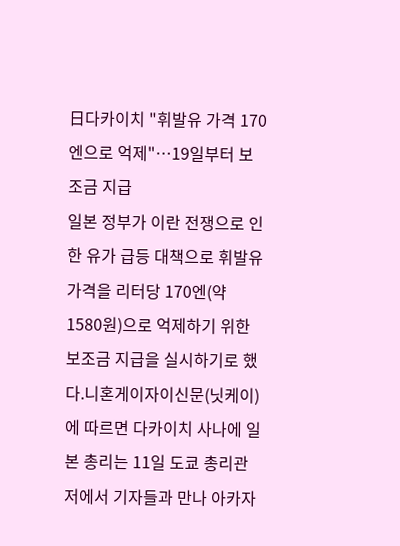日다카이치 "휘발유 가격 170엔으로 억제"…19일부터 보조금 지급
일본 정부가 이란 전쟁으로 인한 유가 급등 대책으로 휘발유 가격을 리터당 170엔(약 1580원)으로 억제하기 위한 보조금 지급을 실시하기로 했다.니혼게이자이신문(닛케이)에 따르면 다카이치 사나에 일본 총리는 11일 도쿄 총리관저에서 기자들과 만나 아카자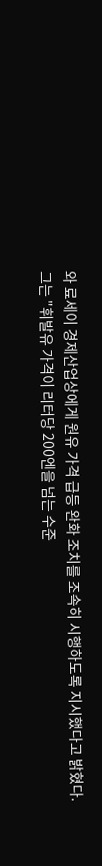와 료세이 경제산업상에게 원유 가격 급등 완화 조치를 조속히 시행하도록 지시했다고 밝혔다.그는 "휘발유 가격이 리터당 200엔을 넘는 수준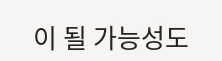이 될 가능성도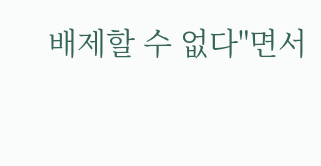배제할 수 없다"면서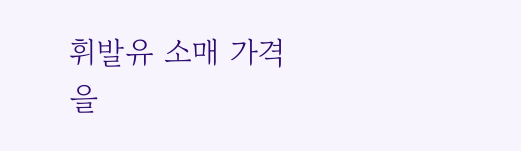휘발유 소매 가격을